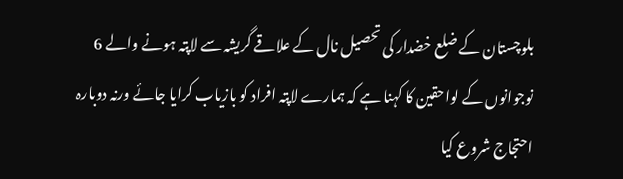بلوچستان کے ضلع خضدار کی تحصیل نال کے علاقے گریشہ سے لاپتہ ہونے والے 6 نوجوانوں کے لواحقین کا کہنا ہے کہ ہمارے لاپتہ افراد کو بازیاب کرایا جائے ورنہ دوبارہ احتجاج شروع کیا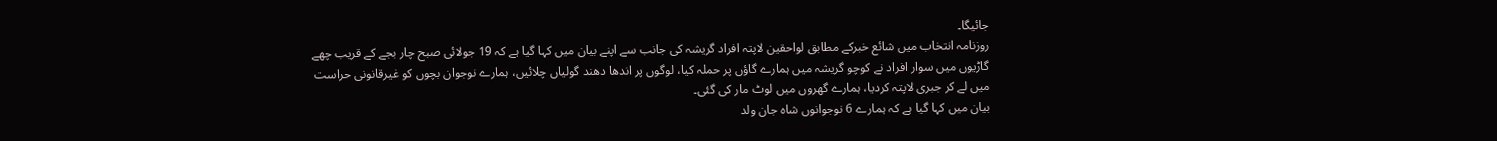جائیگا۔
روزنامہ انتخاب میں شائع خبرکے مطابق لواحقین لاپتہ افراد گریشہ کی جانب سے اپنے بیان میں کہا گیا ہے کہ 19 جولائی صبح چار بجے کے قریب چھے گاڑیوں میں سوار افراد نے کوچو گریشہ میں ہمارے گاؤں پر حملہ کیا، لوگوں پر اندھا دھند گولیاں چلائیں، ہمارے نوجوان بچوں کو غیرقانونی حراست میں لے کر جبری لاپتہ کردیا، ہمارے گھروں میں لوٹ مار کی گئی۔
بیان میں کہا گیا ہے کہ ہمارے 6 نوجوانوں شاہ جان ولد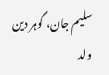سلیم جان، گوہر دین ولد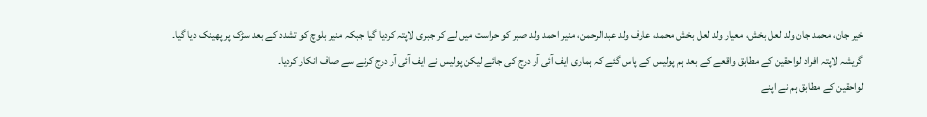خیر جان، محمد جان ولد لعل بخش، معیار ولد لعل بخش محمد، عارف ولد عبدالرحمن، منیر احمد ولد صبر کو حراست میں لے کر جبری لاپتہ کردیا گیا جبکہ منیر بلوچ کو تشدد کے بعد سڑک پر پھینک دیا گیا۔
گریشہ لاپتہ افراد لواحقین کے مطابق واقعے کے بعد ہم پولیس کے پاس گئے کہ ہماری ایف آئی آر درج کی جائے لیکن پولیس نے ایف آئی آر درج کرنے سے صاف انکار کردیا۔
لواحقین کے مطابق ہم نے اپنے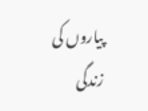پیاروں کی زندگی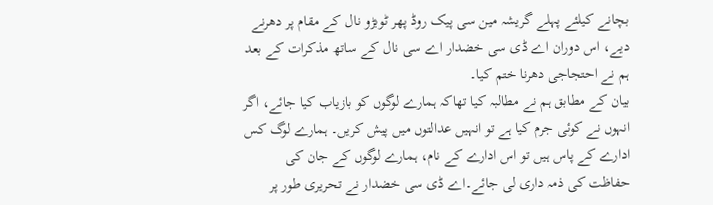بچانے کیلئے پہلے گریشہ مین سی پیک روڈ پھر ٹوبڑو نال کے مقام پر دھرنے دیے، اس دوران اے ڈی سی خضدار اے سی نال کے ساتھ مذکرات کے بعد ہم نے احتجاجی دھرنا ختم کیا۔
بیان کے مطابق ہم نے مطالبہ کیا تھاکہ ہمارے لوگوں کو بازیاب کیا جائے، اگر انہوں نے کوئی جرم کیا ہے تو انہیں عدالتوں میں پیش کریں۔ ہمارے لوگ کس ادارے کے پاس ہیں تو اس ادارے کے نام، ہمارے لوگوں کے جان کی حفاظت کی ذمہ داری لی جائے۔اے ڈی سی خضدار نے تحریری طور پر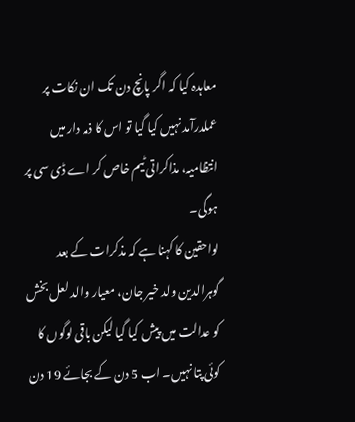معاہدہ کیا کہ اگر پانچ دن تک ان نکات پر عملدرآمد نہیں کیا گیا تو اس کا ذمہ دار میں انتظامیہ، مذاکراتی ٹیم خاص کر اے ڈی سی پر ہوگی۔
لواحقین کا کہنا ہے کہ مذکرات کے بعد گوہرالدین ولد خیر جان، معیار والد لعل بخش کو عدالت میں پیش کیا گیا لیکن باقی لوگوں کا کوئی پتا نہیں۔ اب 5 دن کے بجائے 19 دن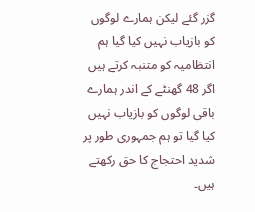گزر گئے لیکن ہمارے لوگوں کو بازیاب نہیں کیا گیا ہم انتظامیہ کو متنبہ کرتے ہیں اگر 48 گھنٹے کے اندر ہمارے باقی لوگوں کو بازیاب نہیں کیا گیا تو ہم جمہوری طور پر شدید احتجاج کا حق رکھتے ہیں۔